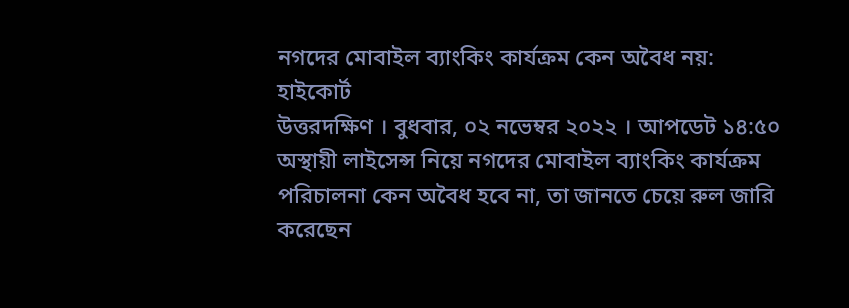নগদের মোবাইল ব্যাংকিং কার্যক্রম কেন অবৈধ নয়: হাইকোর্ট
উত্তরদক্ষিণ । বুধবার, ০২ নভেম্বর ২০২২ । আপডেট ১৪:৫০
অস্থায়ী লাইসেন্স নিয়ে নগদের মোবাইল ব্যাংকিং কার্যক্রম পরিচালনা কেন অবৈধ হবে না, তা জানতে চেয়ে রুল জারি করেছেন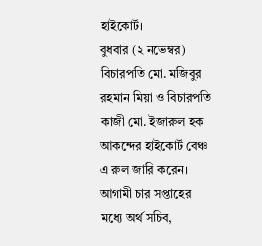হাইকোর্ট।
বুধবার (২ নভেম্বর) বিচারপতি মো. মজিবুর রহমান মিয়া ও বিচারপতি কাজী মো. ইজারুল হক আকন্দের হাইকোর্ট বেঞ্চ এ রুল জারি করেন।
আগামী চার সপ্তাহের মধ্যে অর্থ সচিব,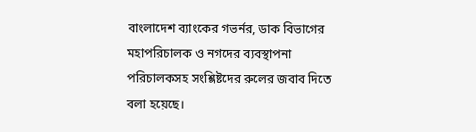বাংলাদেশ ব্যাংকের গভর্নর, ডাক বিভাগের মহাপরিচালক ও নগদের ব্যবস্থাপনা পরিচালকসহ সংশ্লিষ্টদের রুলের জবাব দিতে বলা হয়েছে।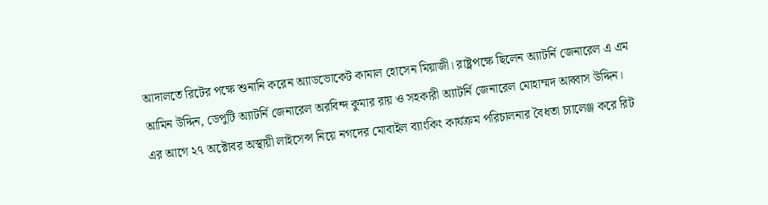আদালতে রিটের পক্ষে শুনানি করেন অ্যাডভোকেট কামাল হোসেন মিয়াজী। রাষ্ট্রপক্ষে ছিলেন অ্যাটর্নি জেনারেল এ এম আমিন উদ্দিন, ডেপুটি অ্যাটর্নি জেনারেল অরবিন্দ কুমার রায় ও সহকারী অ্যাটর্নি জেনারেল মোহাম্মদ আব্বাস উদ্দিন।
এর আগে ২৭ অক্টোবর অস্থায়ী লাইসেন্স নিয়ে নগদের মোবাইল ব্যাংকিং কার্যক্রম পরিচালনার বৈধতা চ্যালেঞ্জ করে রিট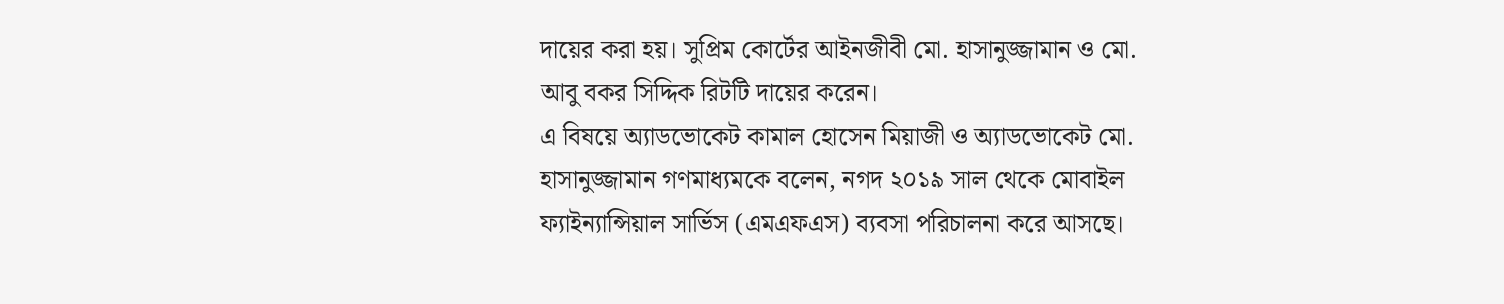দায়ের করা হয়। সুপ্রিম কোর্টের আইনজীবী মো. হাসানুজ্জামান ও মো. আবু বকর সিদ্দিক রিটটি দায়ের করেন।
এ বিষয়ে অ্যাডভোকেট কামাল হোসেন মিয়াজী ও অ্যাডভোকেট মো. হাসানুজ্জামান গণমাধ্যমকে বলেন, নগদ ২০১৯ সাল থেকে মোবাইল ফ্যাইন্যান্সিয়াল সার্ভিস (এমএফএস) ব্যবসা পরিচালনা করে আসছে।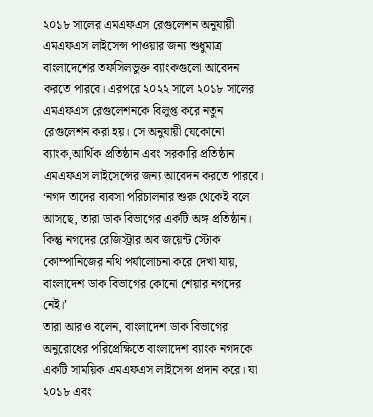২০১৮ সালের এমএফএস রেগুলেশন অনুযায়ী এমএফএস লাইসেন্স পাওয়ার জন্য শুধুমাত্র বাংলাদেশের তফসিলভুক্ত ব্যাংকগুলো আবেদন করতে পারবে। এরপরে ২০২২ সালে ২০১৮ সালের এমএফএস রেগুলেশনকে বিলুপ্ত করে নতুন রেগুলেশন করা হয়। সে অনুযায়ী যেকোনো ব্যাংক,আর্থিক প্রতিষ্ঠান এবং সরকারি প্রতিষ্ঠান এমএফএস লাইসেন্সের জন্য আবেদন করতে পারবে।
‘নগদ তাদের ব্যবসা পরিচালনার শুরু থেকেই বলে আসছে, তারা ডাক বিভাগের একটি অঙ্গ প্রতিষ্ঠান। কিন্তু নগদের রেজিস্ট্রার অব জয়েন্ট স্টোক কোম্পানিজের নথি পর্যালোচনা করে দেখা যায়, বাংলাদেশ ডাক বিভাগের কোনো শেয়ার নগদের নেই।’
তারা আরও বলেন, বাংলাদেশ ডাক বিভাগের অনুরোধের পরিপ্রেক্ষিতে বাংলাদেশ ব্যাংক নগদকে একটি সাময়িক এমএফএস লাইসেন্স প্রদান করে। যা ২০১৮ এবং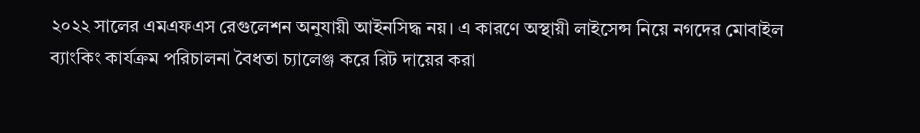২০২২ সালের এমএফএস রেগুলেশন অনুযায়ী আইনসিদ্ধ নয়। এ কারণে অস্থায়ী লাইসেন্স নিয়ে নগদের মোবাইল ব্যাংকিং কার্যক্রম পরিচালনা বৈধতা চ্যালেঞ্জ করে রিট দায়ের করা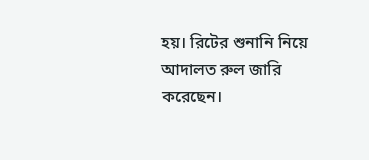হয়। রিটের শুনানি নিয়ে আদালত রুল জারি করেছেন।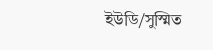ইউডি/সুস্মিত